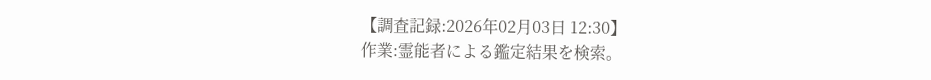【調査記録:2026年02月03日 12:30】
作業:霊能者による鑑定結果を検索。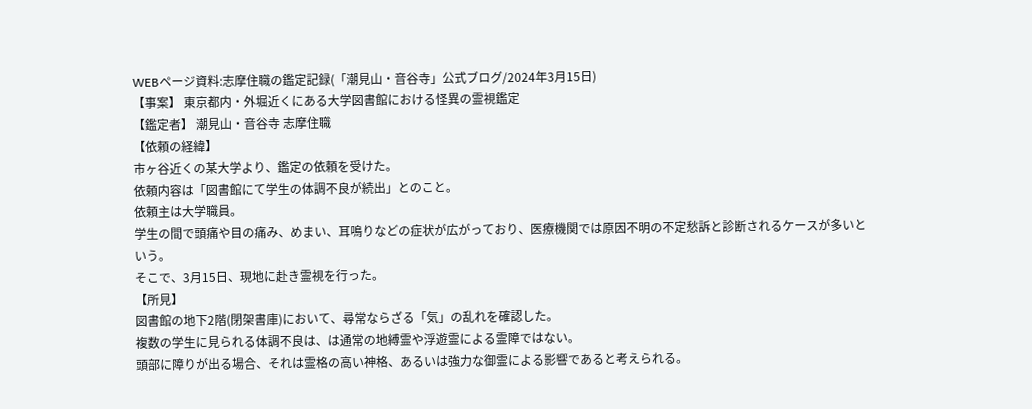WEBページ資料:志摩住職の鑑定記録(「潮見山・音谷寺」公式ブログ/2024年3月15日)
【事案】 東京都内・外堀近くにある大学図書館における怪異の霊視鑑定
【鑑定者】 潮見山・音谷寺 志摩住職
【依頼の経緯】
市ヶ谷近くの某大学より、鑑定の依頼を受けた。
依頼内容は「図書館にて学生の体調不良が続出」とのこと。
依頼主は大学職員。
学生の間で頭痛や目の痛み、めまい、耳鳴りなどの症状が広がっており、医療機関では原因不明の不定愁訴と診断されるケースが多いという。
そこで、3月15日、現地に赴き霊視を行った。
【所見】
図書館の地下2階(閉架書庫)において、尋常ならざる「気」の乱れを確認した。
複数の学生に見られる体調不良は、は通常の地縛霊や浮遊霊による霊障ではない。
頭部に障りが出る場合、それは霊格の高い神格、あるいは強力な御霊による影響であると考えられる。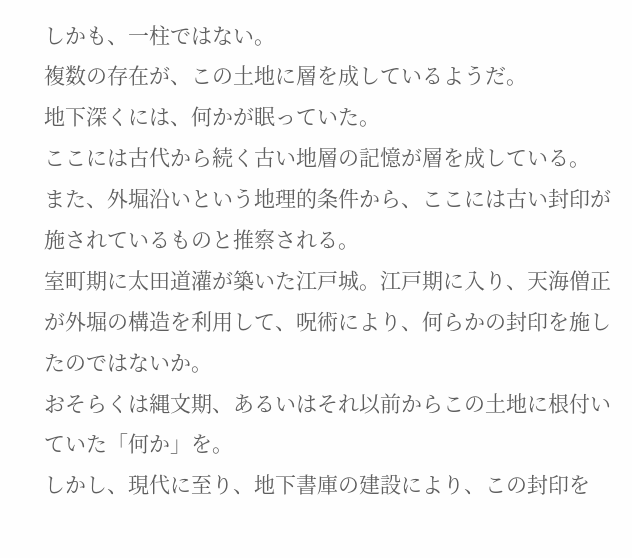しかも、一柱ではない。
複数の存在が、この土地に層を成しているようだ。
地下深くには、何かが眠っていた。
ここには古代から続く古い地層の記憶が層を成している。
また、外堀沿いという地理的条件から、ここには古い封印が施されているものと推察される。
室町期に太田道灌が築いた江戸城。江戸期に入り、天海僧正が外堀の構造を利用して、呪術により、何らかの封印を施したのではないか。
おそらくは縄文期、あるいはそれ以前からこの土地に根付いていた「何か」を。
しかし、現代に至り、地下書庫の建設により、この封印を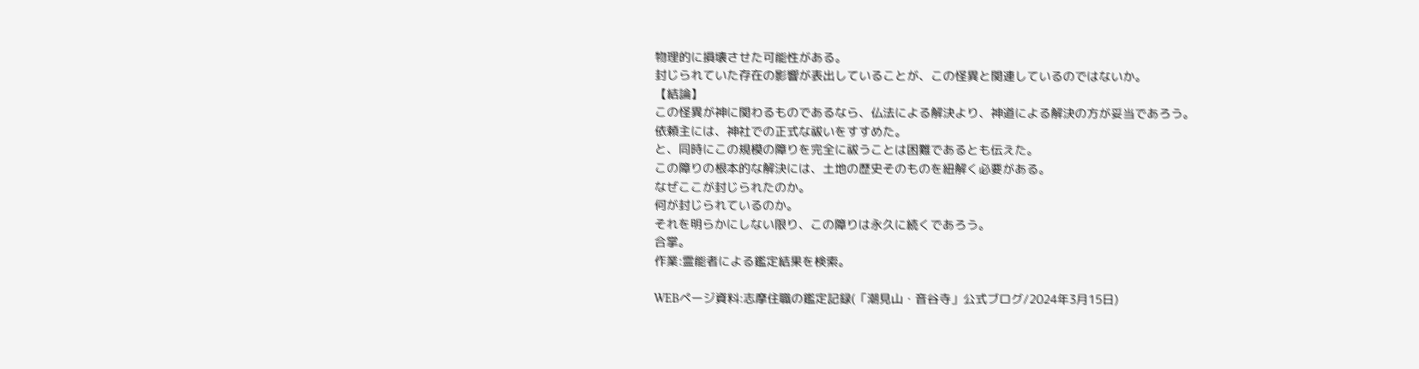物理的に損壊させた可能性がある。
封じられていた存在の影響が表出していることが、この怪異と関連しているのではないか。
【結論】
この怪異が神に関わるものであるなら、仏法による解決より、神道による解決の方が妥当であろう。
依頼主には、神社での正式な祓いをすすめた。
と、同時にこの規模の障りを完全に祓うことは困難であるとも伝えた。
この障りの根本的な解決には、土地の歴史そのものを紐解く必要がある。
なぜここが封じられたのか。
何が封じられているのか。
それを明らかにしない限り、この障りは永久に続くであろう。
合掌。
作業:霊能者による鑑定結果を検索。

WEBページ資料:志摩住職の鑑定記録(「潮見山・音谷寺」公式ブログ/2024年3月15日)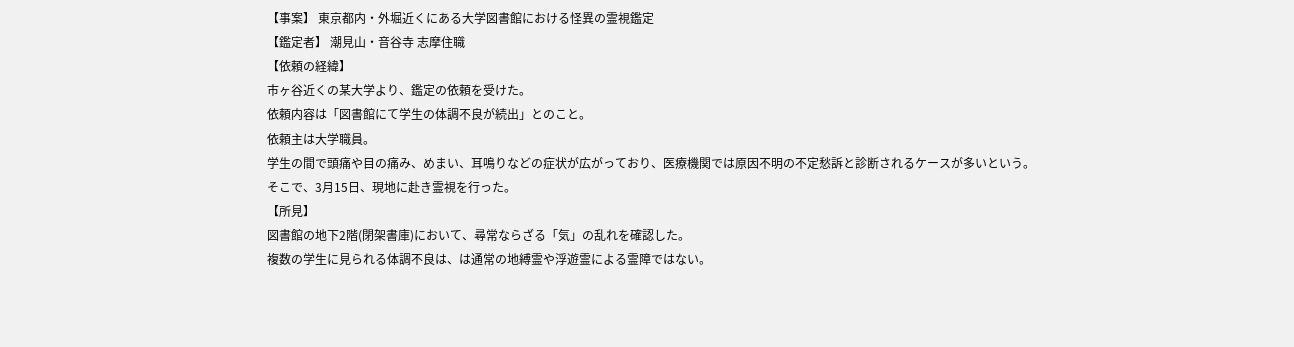【事案】 東京都内・外堀近くにある大学図書館における怪異の霊視鑑定
【鑑定者】 潮見山・音谷寺 志摩住職
【依頼の経緯】
市ヶ谷近くの某大学より、鑑定の依頼を受けた。
依頼内容は「図書館にて学生の体調不良が続出」とのこと。
依頼主は大学職員。
学生の間で頭痛や目の痛み、めまい、耳鳴りなどの症状が広がっており、医療機関では原因不明の不定愁訴と診断されるケースが多いという。
そこで、3月15日、現地に赴き霊視を行った。
【所見】
図書館の地下2階(閉架書庫)において、尋常ならざる「気」の乱れを確認した。
複数の学生に見られる体調不良は、は通常の地縛霊や浮遊霊による霊障ではない。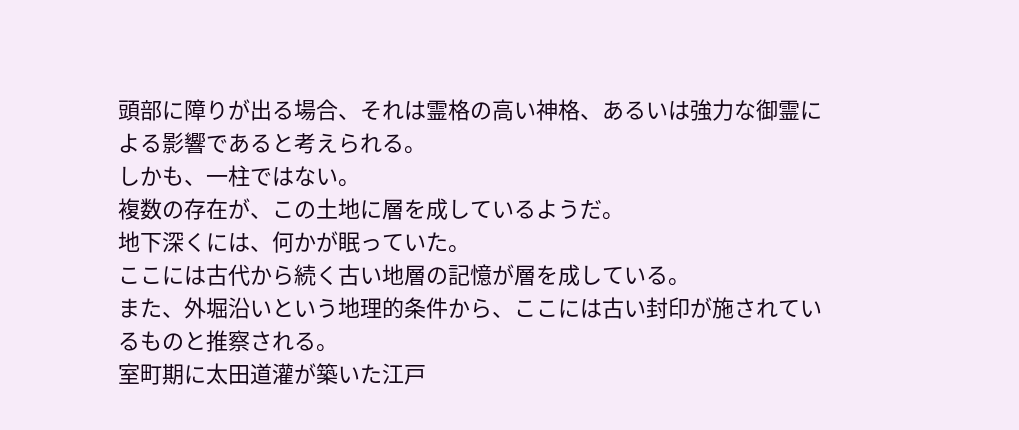頭部に障りが出る場合、それは霊格の高い神格、あるいは強力な御霊による影響であると考えられる。
しかも、一柱ではない。
複数の存在が、この土地に層を成しているようだ。
地下深くには、何かが眠っていた。
ここには古代から続く古い地層の記憶が層を成している。
また、外堀沿いという地理的条件から、ここには古い封印が施されているものと推察される。
室町期に太田道灌が築いた江戸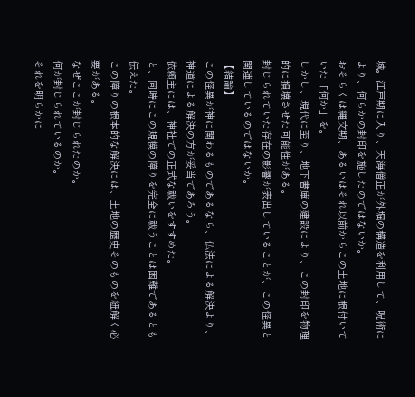城。江戸期に入り、天海僧正が外堀の構造を利用して、呪術により、何らかの封印を施したのではないか。
おそらくは縄文期、あるいはそれ以前からこの土地に根付いていた「何か」を。
しかし、現代に至り、地下書庫の建設により、この封印を物理的に損壊させた可能性がある。
封じられていた存在の影響が表出していることが、この怪異と関連しているのではないか。
【結論】
この怪異が神に関わるものであるなら、仏法による解決より、神道による解決の方が妥当であろう。
依頼主には、神社での正式な祓いをすすめた。
と、同時にこの規模の障りを完全に祓うことは困難であるとも伝えた。
この障りの根本的な解決には、土地の歴史そのものを紐解く必要がある。
なぜここが封じられたのか。
何が封じられているのか。
それを明らかに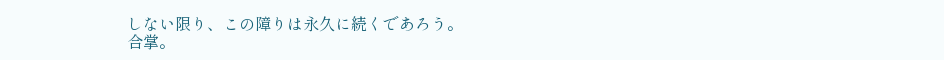しない限り、この障りは永久に続くであろう。
合掌。